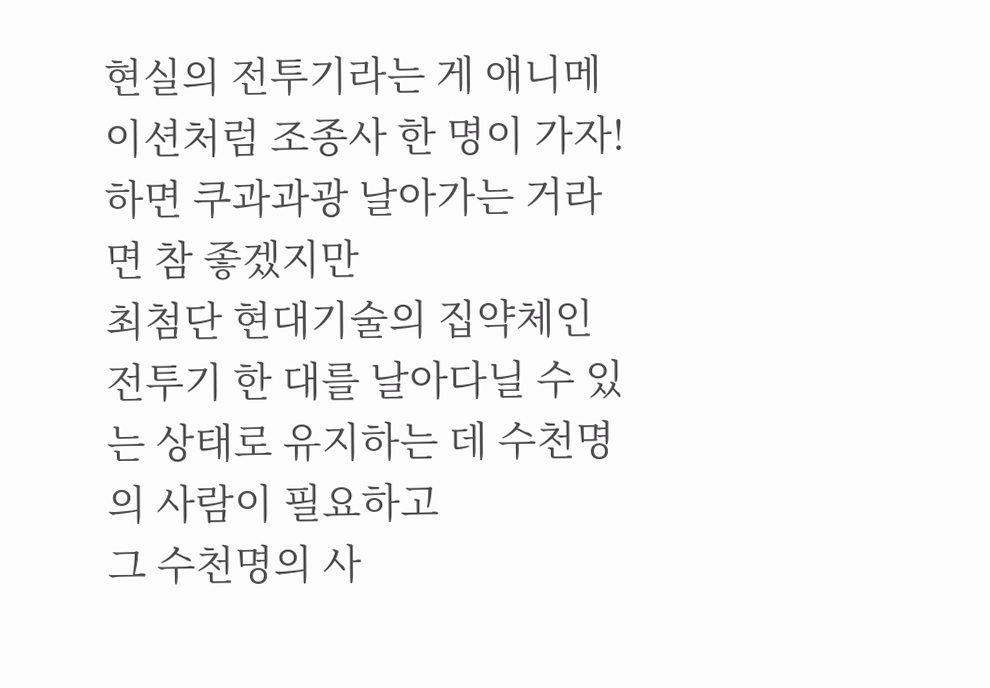현실의 전투기라는 게 애니메이션처럼 조종사 한 명이 가자! 하면 쿠과과광 날아가는 거라면 참 좋겠지만
최첨단 현대기술의 집약체인 전투기 한 대를 날아다닐 수 있는 상태로 유지하는 데 수천명의 사람이 필요하고
그 수천명의 사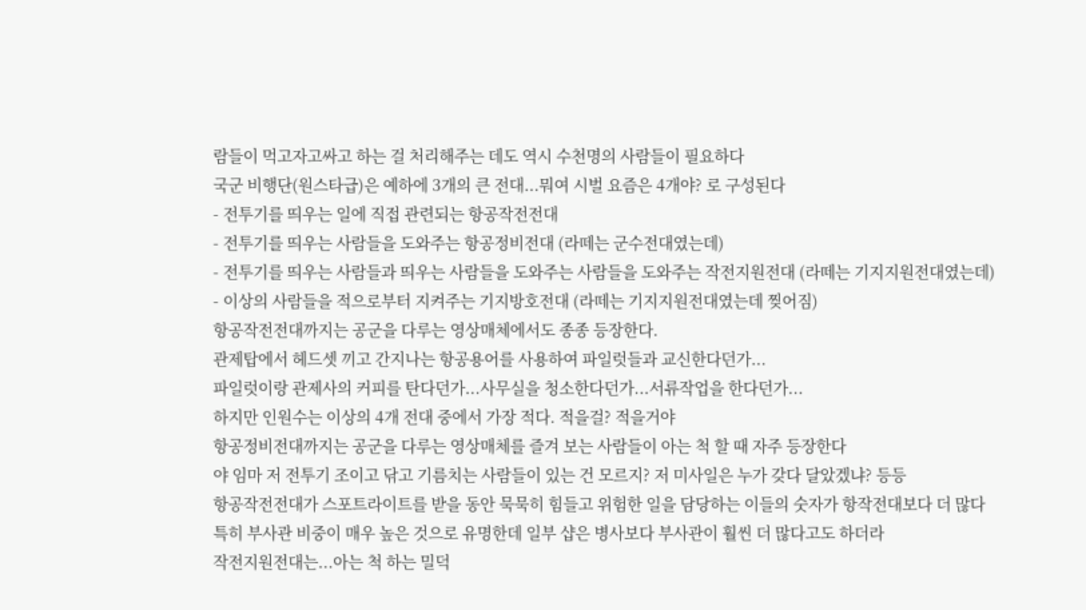람들이 먹고자고싸고 하는 걸 처리해주는 데도 역시 수천명의 사람들이 필요하다
국군 비행단(원스타급)은 예하에 3개의 큰 전대...뭐여 시벌 요즘은 4개야? 로 구성된다
- 전투기를 띄우는 일에 직접 관련되는 항공작전전대
- 전투기를 띄우는 사람들을 도와주는 항공정비전대 (라떼는 군수전대였는데)
- 전투기를 띄우는 사람들과 띄우는 사람들을 도와주는 사람들을 도와주는 작전지원전대 (라떼는 기지지원전대였는데)
- 이상의 사람들을 적으로부터 지켜주는 기지방호전대 (라떼는 기지지원전대였는데 찢어짐)
항공작전전대까지는 공군을 다루는 영상매체에서도 종종 등장한다.
관제탑에서 헤드셋 끼고 간지나는 항공용어를 사용하여 파일럿들과 교신한다던가...
파일럿이랑 관제사의 커피를 탄다던가...사무실을 청소한다던가...서류작업을 한다던가...
하지만 인원수는 이상의 4개 전대 중에서 가장 적다. 적을걸? 적을거야
항공정비전대까지는 공군을 다루는 영상매체를 즐겨 보는 사람들이 아는 척 할 때 자주 등장한다
야 임마 저 전투기 조이고 닦고 기름치는 사람들이 있는 건 모르지? 저 미사일은 누가 갖다 달았겠냐? 등등
항공작전전대가 스포트라이트를 받을 동안 묵묵히 힘들고 위험한 일을 담당하는 이들의 숫자가 항작전대보다 더 많다
특히 부사관 비중이 매우 높은 것으로 유명한데 일부 샵은 병사보다 부사관이 훨씬 더 많다고도 하더라
작전지원전대는...아는 척 하는 밀덕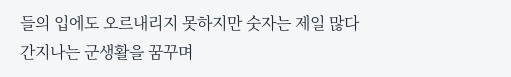들의 입에도 오르내리지 못하지만 숫자는 제일 많다
간지나는 군생활을 꿈꾸며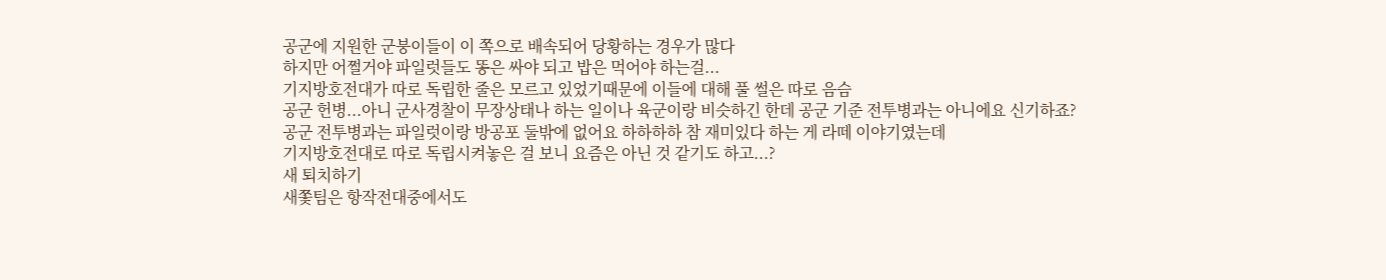공군에 지원한 군붕이들이 이 쪽으로 배속되어 당황하는 경우가 많다
하지만 어쩔거야 파일럿들도 똥은 싸야 되고 밥은 먹어야 하는걸...
기지방호전대가 따로 독립한 줄은 모르고 있었기때문에 이들에 대해 풀 썰은 따로 음슴
공군 헌병...아니 군사경찰이 무장상태나 하는 일이나 육군이랑 비슷하긴 한데 공군 기준 전투병과는 아니에요 신기하죠?
공군 전투병과는 파일럿이랑 방공포 둘밖에 없어요 하하하하 참 재미있다 하는 게 라떼 이야기였는데
기지방호전대로 따로 독립시켜놓은 걸 보니 요즘은 아닌 것 같기도 하고...?
새 퇴치하기
새쫓팀은 항작전대중에서도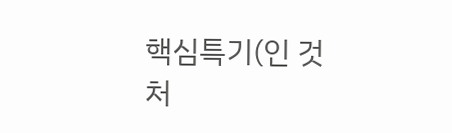핵심특기(인 것처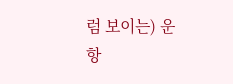럼 보이는) 운항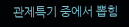관제특기 중에서 뽑힘